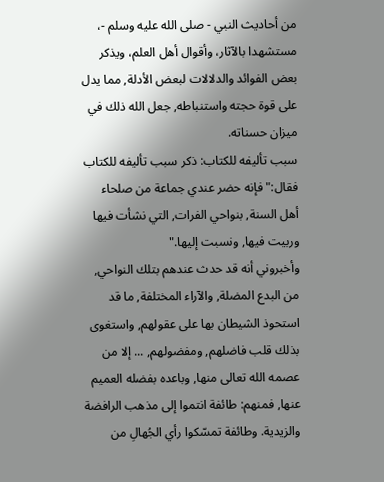من أحاديث النبي - صلى الله عليه وسلم -، مستشهدا بالآثار، وأقوال أهل العلم، ويذكر بعض الفوائد والدلالات لبعض الأدلة, مما يدل على قوة حجته واستنباطه, جعل الله ذلك في ميزان حسناته.
سبب تأليفه للكتاب: ذكر سبب تأليفه للكتاب فقال:"فإنه حضر عندي جماعة من صلحاء أهل السنة, بنواحي الفرات, التي نشأت فيها وربيت فيها, ونسبت إليها."
وأخبروني أنه قد حدث عندهم بتلك النواحي, من البدع المضلة, والآراء المختلفة, ما قد استحوذ الشيطان بها على عقولهم, واستغوى بذلك قلب فاضلهم, ومفضولهم, ... إلا من عصمه الله تعالى منها, وباعده بفضله العميم عنها, فمنهم: طائفة انتموا إلى مذهب الرافضة والزيدية. وطائفة تمسّكوا رأي الجُهالِ من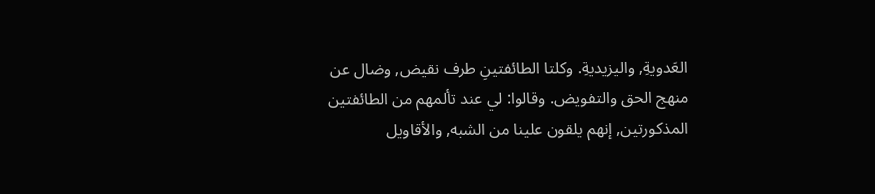العَدويةِ, واليزيديةِ. وكلتا الطائفتينِ طرف نقيض, وضال عن منهج الحق والتفويض. وقالوا: لي عند تألمهم من الطائفتين المذكورتين, إنهم يلقون علينا من الشبه, والأقاويل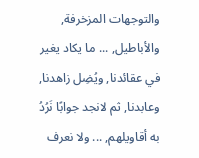والتوجهات المزخرفة, والأباطيل, ... ما يكاد يغير في عقائدنا, ويُضِل زاهدنا, وعابدنا, ثم لانجد جوابًا نَرُدُ به أقاويلهم, ... ولا نعرف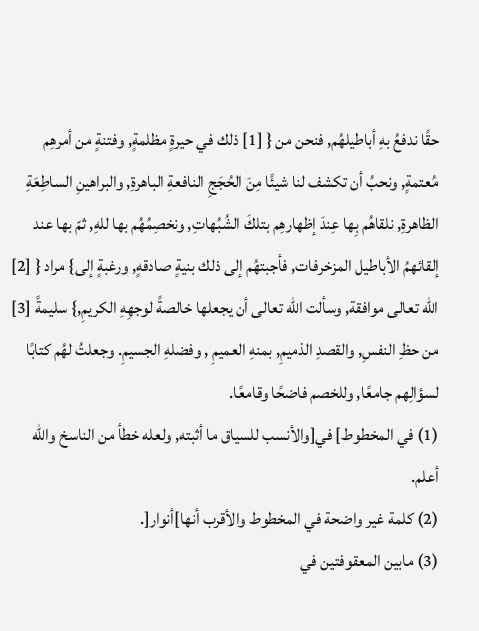حقًا ندفعُ بهِ أباطيلهُم, فنحن من { [1] ذلك في حيرةٍ مظلمةٍ, وفتنةٍ من أمرهِم مُعتمةٍ, ونحبُ أن تكشف لنا شيئًا مِنَ الحُجَجِ النافعةِ الباهرةِ, والبراهينِ الساطِعَةِ الظاهرةِ, نلقاهُم بِها عِندَ إظهارهِم بتلكَ الشُبُهاتِ, ونخصِمُهُم بها للهِ, ثمّ بها عند إلقائهمُ الأباطيل المزخرفات, فأجبتهُم إلى ذلك بنيةٍ صادقهٍ, ورغبةٍ إلى} مراد { [2] الله تعالى موافقة, وسألت الله تعالى أن يجعلها خالصةً لوجهِهِ الكريمِ,} سليمةً [3] من حظِ النفسِ, والقصدِ الذميمِ, بمنهِ العميمِ , وفضلهِ الجسيمِ. وجعلتُ لهُم كتابًا لسؤالِهم جامعًا, وللخصم فاضحًا وقامعًا.
(1) في المخطوط] في[والأنسب للسياق ما أثبته, ولعله خطأ من الناسخ والله أعلم.
(2) كلمة غير واضحة في المخطوط والأقرب أنها]أنوار[.
(3) مابين المعقوفتين في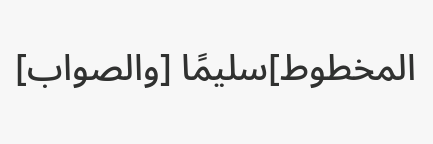المخطوط]سليمًا [والصواب]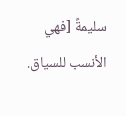سليمةً [فهي الأنسب للسياق.